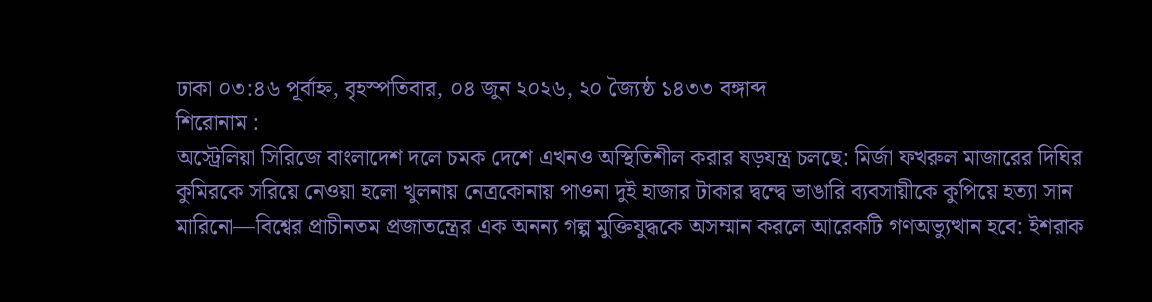ঢাকা ০৩:৪৬ পূর্বাহ্ন, বৃহস্পতিবার, ০৪ জুন ২০২৬, ২০ জ্যৈষ্ঠ ১৪৩৩ বঙ্গাব্দ
শিরোনাম :
অস্ট্রেলিয়া সিরিজে বাংলাদেশ দলে চমক দেশে এখনও অস্থিতিশীল করার ষড়যন্ত্র চলছে: মির্জা ফখরুল মাজারের দিঘির কুমিরকে সরিয়ে নেওয়া হলো খুলনায় নেত্রকোনায় পাওনা দুই হাজার টাকার দ্বন্দ্বে ভাঙারি ব্যবসায়ীকে কুপিয়ে হত্যা সান মারিনো—বিশ্বের প্রাচীনতম প্রজাতন্ত্রের এক অনন্য গল্প মুক্তিযুদ্ধকে অসম্মান করলে আরেকটি গণঅভ্যুত্থান হবে: ইশরাক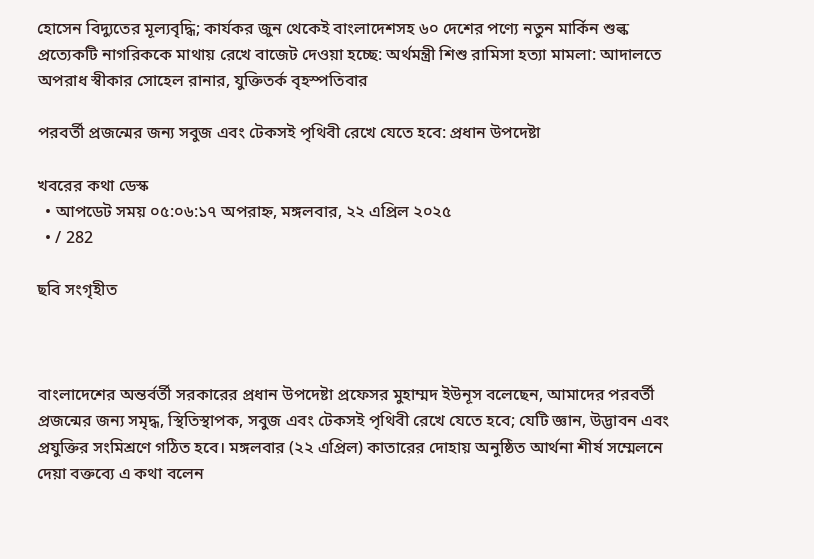হোসেন বিদ্যুতের মূল্যবৃদ্ধি; কার্যকর জুন থেকেই বাংলাদেশসহ ৬০ দেশের পণ্যে নতুন মার্কিন শুল্ক প্রত্যেকটি নাগরিককে মাথায় রেখে বাজেট দেওয়া হচ্ছে: অর্থমন্ত্রী শিশু রামিসা হত্যা মামলা: আদালতে অপরাধ স্বীকার সোহেল রানার, যুক্তিতর্ক বৃহস্পতিবার

পরবর্তী প্রজন্মের জন্য সবুজ এবং টেকসই পৃথিবী রেখে যেতে হবে: প্রধান উপদেষ্টা

খবরের কথা ডেস্ক
  • আপডেট সময় ০৫:০৬:১৭ অপরাহ্ন, মঙ্গলবার, ২২ এপ্রিল ২০২৫
  • / 282

ছবি সংগৃহীত



বাংলাদেশের অন্তর্বর্তী সরকারের প্রধান উপদেষ্টা প্রফেসর মুহাম্মদ ইউনূস বলেছেন, আমাদের পরবর্তী প্রজন্মের জন্য সমৃদ্ধ, স্থিতিস্থাপক, সবুজ এবং টেকসই পৃথিবী রেখে যেতে হবে; যেটি জ্ঞান, উদ্ভাবন এবং প্রযুক্তির সংমিশ্রণে গঠিত হবে। মঙ্গলবার (২২ এপ্রিল) কাতারের দোহায় অনুষ্ঠিত আর্থনা শীর্ষ সম্মেলনে দেয়া বক্তব্যে এ কথা বলেন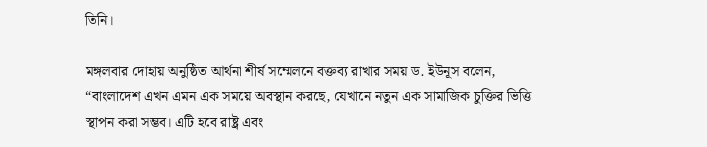তিনি।

মঙ্গলবার দোহায় অনুষ্ঠিত আর্থনা শীর্ষ সম্মেলনে বক্তব্য রাখার সময় ড. ইউনূস বলেন, “বাংলাদেশ এখন এমন এক সময়ে অবস্থান করছে, যেখানে নতুন এক সামাজিক চুক্তির ভিত্তি স্থাপন করা সম্ভব। এটি হবে রাষ্ট্র এবং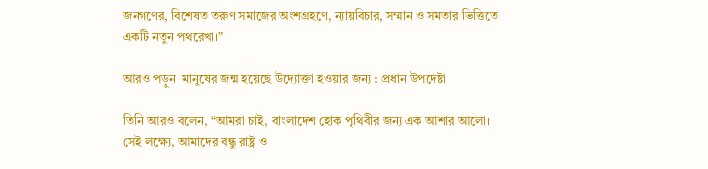জনগণের, বিশেষত তরুণ সমাজের অংশগ্রহণে, ন্যায়বিচার, সম্মান ও সমতার ভিত্তিতে একটি নতুন পথরেখা।”

আরও পড়ুন  মানুষের জন্ম হয়েছে উদ্যোক্তা হওয়ার জন্য : প্রধান উপদেষ্টা

তিনি আরও বলেন, “আমরা চাই, বাংলাদেশ হোক পৃথিবীর জন্য এক আশার আলো। সেই লক্ষ্যে, আমাদের বন্ধু রাষ্ট্র ও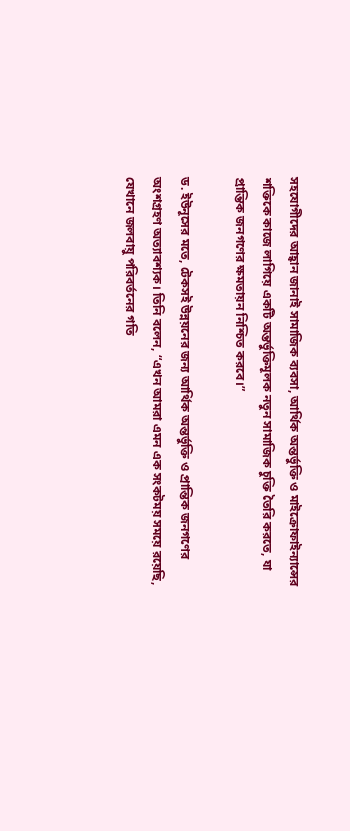সহযোগীদের আহ্বান জানাই সামাজিক ব্যবসা, আর্থিক অন্তর্ভুক্তি ও মাইক্রোফাইন্যান্সের শক্তিকে কাজে লাগিয়ে একটি অন্তর্ভুক্তিমূলক নতুন সামাজিক চুক্তি তৈরি করতে, যা প্রান্তিক জনগণের ক্ষমতায়ন নিশ্চিত করবে।”

ড. ইউনূসের মতে, টেকসই উন্নয়নের জন্য আর্থিক অন্তর্ভুক্তি ও প্রান্তিক জনগণের অংশগ্রহণ অত্যাবশ্যক। তিনি বলেন, “এখন আমরা এমন এক সংকটময় সময়ে রয়েছি, যেখানে জলবায়ু পরিবর্তনের গতি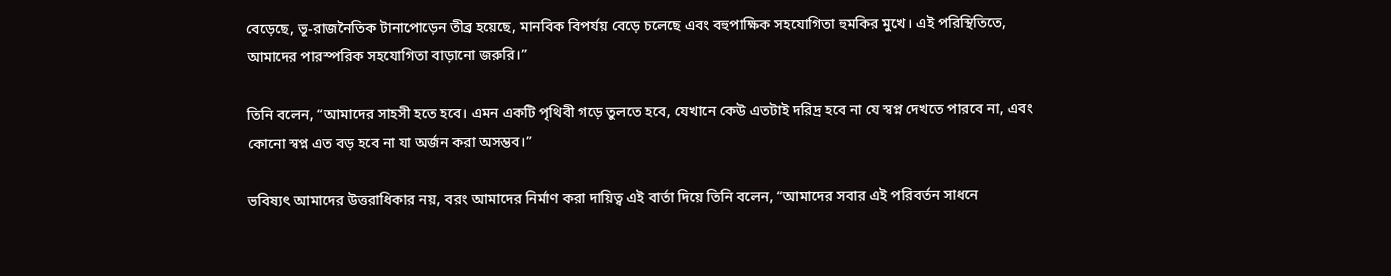বেড়েছে, ভূ-রাজনৈতিক টানাপোড়েন তীব্র হয়েছে, মানবিক বিপর্যয় বেড়ে চলেছে এবং বহুপাক্ষিক সহযোগিতা হুমকির মুখে। এই পরিস্থিতিতে, আমাদের পারস্পরিক সহযোগিতা বাড়ানো জরুরি।”

তিনি বলেন, “আমাদের সাহসী হতে হবে। এমন একটি পৃথিবী গড়ে তুলতে হবে, যেখানে কেউ এতটাই দরিদ্র হবে না যে স্বপ্ন দেখতে পারবে না, এবং কোনো স্বপ্ন এত বড় হবে না যা অর্জন করা অসম্ভব।”

ভবিষ্যৎ আমাদের উত্তরাধিকার নয়, বরং আমাদের নির্মাণ করা দায়িত্ব এই বার্তা দিয়ে তিনি বলেন, “আমাদের সবার এই পরিবর্তন সাধনে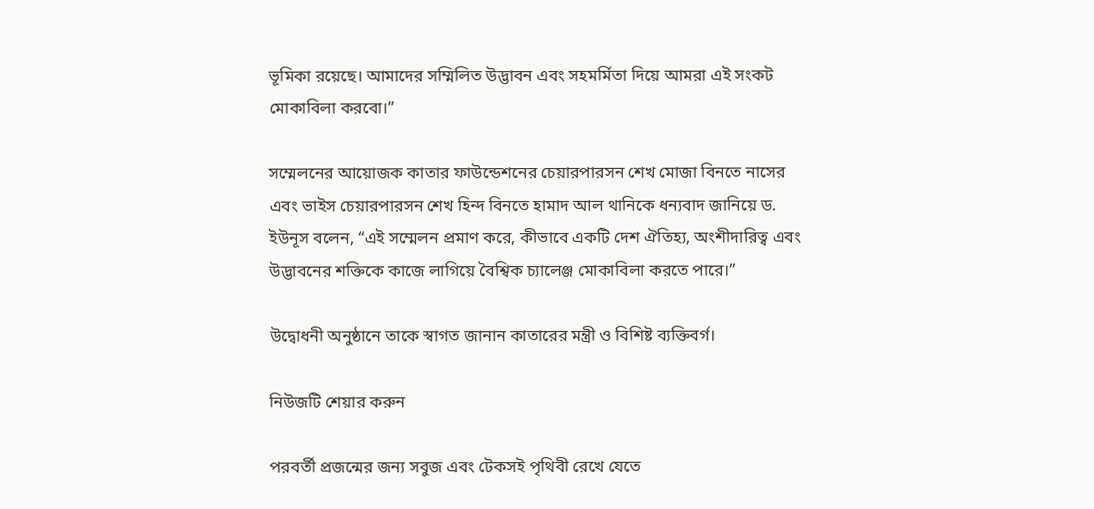ভূমিকা রয়েছে। আমাদের সম্মিলিত উদ্ভাবন এবং সহমর্মিতা দিয়ে আমরা এই সংকট মোকাবিলা করবো।”

সম্মেলনের আয়োজক কাতার ফাউন্ডেশনের চেয়ারপারসন শেখ মোজা বিনতে নাসের এবং ভাইস চেয়ারপারসন শেখ হিন্দ বিনতে হামাদ আল থানিকে ধন্যবাদ জানিয়ে ড. ইউনূস বলেন, “এই সম্মেলন প্রমাণ করে, কীভাবে একটি দেশ ঐতিহ্য, অংশীদারিত্ব এবং উদ্ভাবনের শক্তিকে কাজে লাগিয়ে বৈশ্বিক চ্যালেঞ্জ মোকাবিলা করতে পারে।”

উদ্বোধনী অনুষ্ঠানে তাকে স্বাগত জানান কাতারের মন্ত্রী ও বিশিষ্ট ব্যক্তিবর্গ।

নিউজটি শেয়ার করুন

পরবর্তী প্রজন্মের জন্য সবুজ এবং টেকসই পৃথিবী রেখে যেতে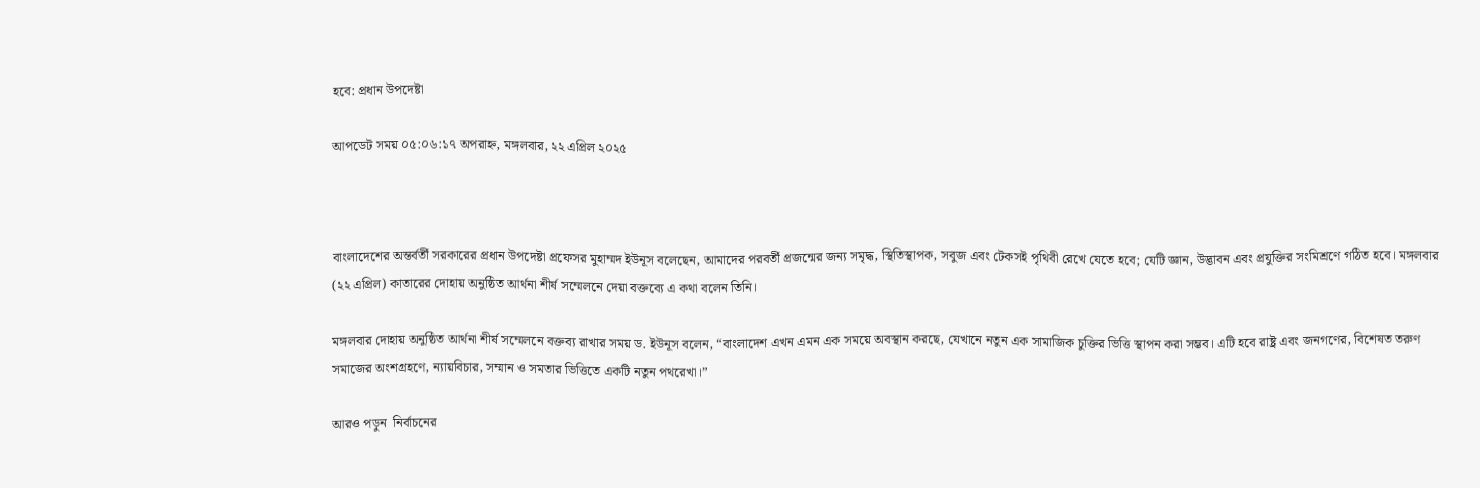হবে: প্রধান উপদেষ্টা

আপডেট সময় ০৫:০৬:১৭ অপরাহ্ন, মঙ্গলবার, ২২ এপ্রিল ২০২৫



বাংলাদেশের অন্তর্বর্তী সরকারের প্রধান উপদেষ্টা প্রফেসর মুহাম্মদ ইউনূস বলেছেন, আমাদের পরবর্তী প্রজন্মের জন্য সমৃদ্ধ, স্থিতিস্থাপক, সবুজ এবং টেকসই পৃথিবী রেখে যেতে হবে; যেটি জ্ঞান, উদ্ভাবন এবং প্রযুক্তির সংমিশ্রণে গঠিত হবে। মঙ্গলবার (২২ এপ্রিল) কাতারের দোহায় অনুষ্ঠিত আর্থনা শীর্ষ সম্মেলনে দেয়া বক্তব্যে এ কথা বলেন তিনি।

মঙ্গলবার দোহায় অনুষ্ঠিত আর্থনা শীর্ষ সম্মেলনে বক্তব্য রাখার সময় ড. ইউনূস বলেন, “বাংলাদেশ এখন এমন এক সময়ে অবস্থান করছে, যেখানে নতুন এক সামাজিক চুক্তির ভিত্তি স্থাপন করা সম্ভব। এটি হবে রাষ্ট্র এবং জনগণের, বিশেষত তরুণ সমাজের অংশগ্রহণে, ন্যায়বিচার, সম্মান ও সমতার ভিত্তিতে একটি নতুন পথরেখা।”

আরও পড়ুন  নির্বাচনের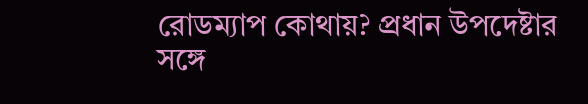রোডম্যাপ কোথায়? প্রধান উপদেষ্টার সঙ্গে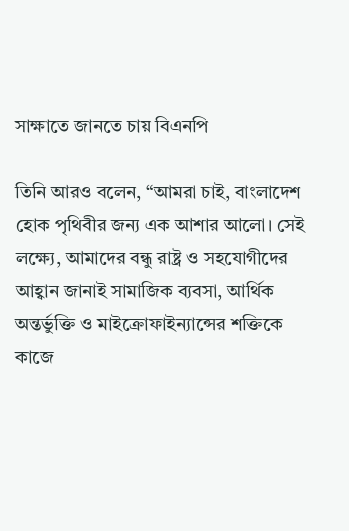সাক্ষাতে জানতে চায় বিএনপি

তিনি আরও বলেন, “আমরা চাই, বাংলাদেশ হোক পৃথিবীর জন্য এক আশার আলো। সেই লক্ষ্যে, আমাদের বন্ধু রাষ্ট্র ও সহযোগীদের আহ্বান জানাই সামাজিক ব্যবসা, আর্থিক অন্তর্ভুক্তি ও মাইক্রোফাইন্যান্সের শক্তিকে কাজে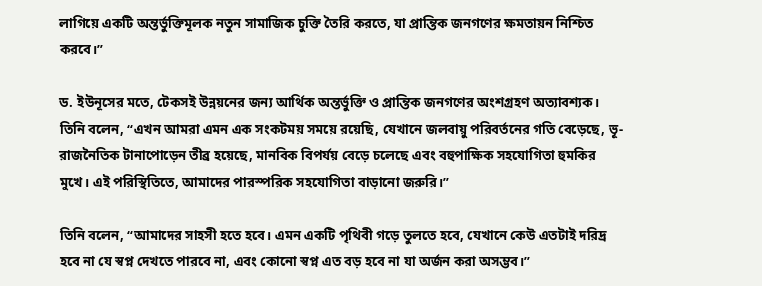লাগিয়ে একটি অন্তর্ভুক্তিমূলক নতুন সামাজিক চুক্তি তৈরি করতে, যা প্রান্তিক জনগণের ক্ষমতায়ন নিশ্চিত করবে।”

ড. ইউনূসের মতে, টেকসই উন্নয়নের জন্য আর্থিক অন্তর্ভুক্তি ও প্রান্তিক জনগণের অংশগ্রহণ অত্যাবশ্যক। তিনি বলেন, “এখন আমরা এমন এক সংকটময় সময়ে রয়েছি, যেখানে জলবায়ু পরিবর্তনের গতি বেড়েছে, ভূ-রাজনৈতিক টানাপোড়েন তীব্র হয়েছে, মানবিক বিপর্যয় বেড়ে চলেছে এবং বহুপাক্ষিক সহযোগিতা হুমকির মুখে। এই পরিস্থিতিতে, আমাদের পারস্পরিক সহযোগিতা বাড়ানো জরুরি।”

তিনি বলেন, “আমাদের সাহসী হতে হবে। এমন একটি পৃথিবী গড়ে তুলতে হবে, যেখানে কেউ এতটাই দরিদ্র হবে না যে স্বপ্ন দেখতে পারবে না, এবং কোনো স্বপ্ন এত বড় হবে না যা অর্জন করা অসম্ভব।”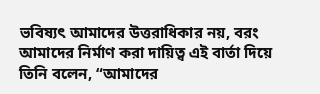ভবিষ্যৎ আমাদের উত্তরাধিকার নয়, বরং আমাদের নির্মাণ করা দায়িত্ব এই বার্তা দিয়ে তিনি বলেন, “আমাদের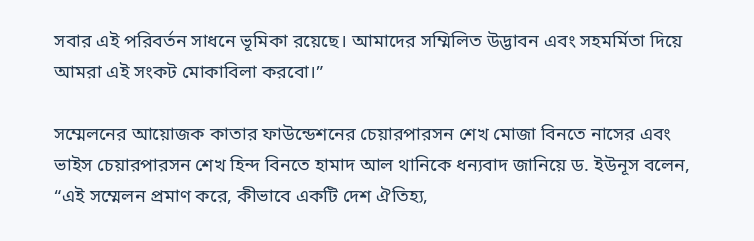সবার এই পরিবর্তন সাধনে ভূমিকা রয়েছে। আমাদের সম্মিলিত উদ্ভাবন এবং সহমর্মিতা দিয়ে আমরা এই সংকট মোকাবিলা করবো।”

সম্মেলনের আয়োজক কাতার ফাউন্ডেশনের চেয়ারপারসন শেখ মোজা বিনতে নাসের এবং ভাইস চেয়ারপারসন শেখ হিন্দ বিনতে হামাদ আল থানিকে ধন্যবাদ জানিয়ে ড. ইউনূস বলেন, “এই সম্মেলন প্রমাণ করে, কীভাবে একটি দেশ ঐতিহ্য,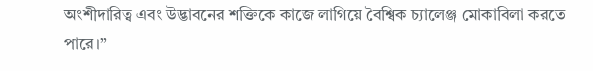অংশীদারিত্ব এবং উদ্ভাবনের শক্তিকে কাজে লাগিয়ে বৈশ্বিক চ্যালেঞ্জ মোকাবিলা করতে পারে।”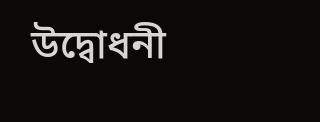উদ্বোধনী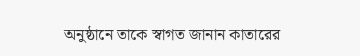অনুষ্ঠানে তাকে স্বাগত জানান কাতারের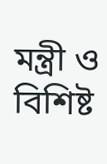মন্ত্রী ও বিশিষ্ট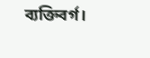ব্যক্তিবর্গ।